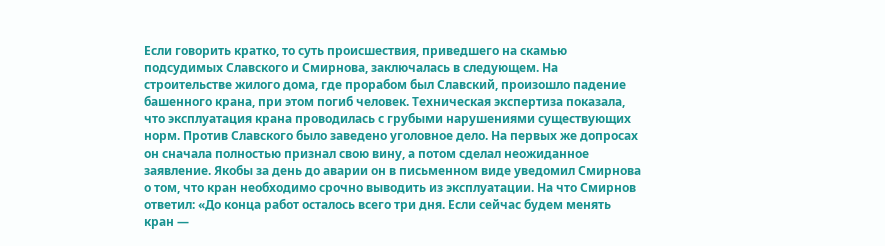Если говорить кратко, то суть происшествия, приведшего на скамью подсудимых Славского и Смирнова, заключалась в следующем. На строительстве жилого дома, где прорабом был Славский, произошло падение башенного крана, при этом погиб человек. Техническая экспертиза показала, что эксплуатация крана проводилась с грубыми нарушениями существующих норм. Против Славского было заведено уголовное дело. На первых же допросах он сначала полностью признал свою вину, а потом сделал неожиданное заявление. Якобы за день до аварии он в письменном виде уведомил Смирнова о том, что кран необходимо срочно выводить из эксплуатации. На что Смирнов ответил: «До конца работ осталось всего три дня. Если сейчас будем менять кран —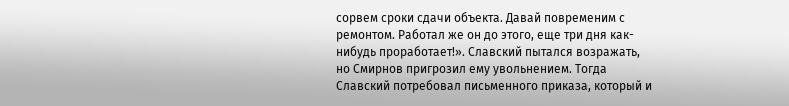сорвем сроки сдачи объекта. Давай повременим с ремонтом. Работал же он до этого, еще три дня как-нибудь проработает!». Славский пытался возражать, но Смирнов пригрозил ему увольнением. Тогда Славский потребовал письменного приказа, который и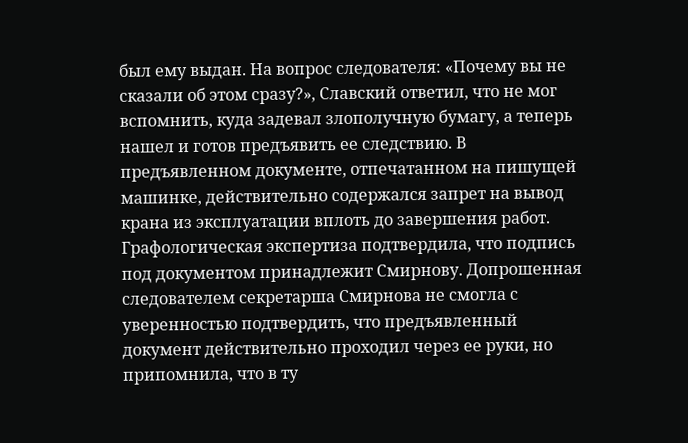был ему выдан. На вопрос следователя: «Почему вы не сказали об этом сразу?», Славский ответил, что не мог вспомнить, куда задевал злополучную бумагу, а теперь нашел и готов предъявить ее следствию. В предъявленном документе, отпечатанном на пишущей машинке, действительно содержался запрет на вывод крана из эксплуатации вплоть до завершения работ. Графологическая экспертиза подтвердила, что подпись под документом принадлежит Смирнову. Допрошенная следователем секретарша Смирнова не смогла с уверенностью подтвердить, что предъявленный документ действительно проходил через ее руки, но припомнила, что в ту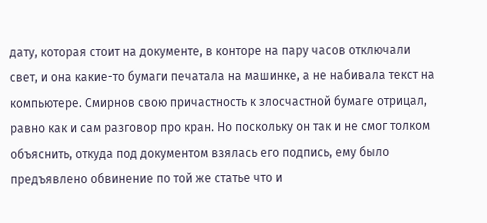дату, которая стоит на документе, в конторе на пару часов отключали свет, и она какие-то бумаги печатала на машинке, а не набивала текст на компьютере. Смирнов свою причастность к злосчастной бумаге отрицал, равно как и сам разговор про кран. Но поскольку он так и не смог толком объяснить, откуда под документом взялась его подпись, ему было предъявлено обвинение по той же статье что и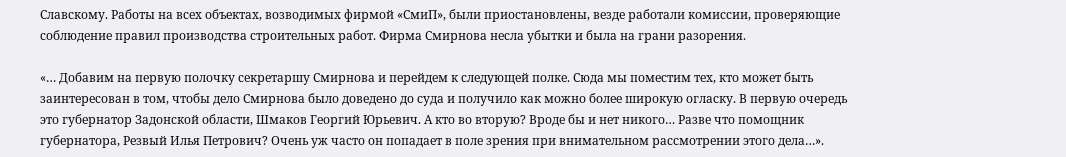Славскому. Работы на всех объектах, возводимых фирмой «СмиП», были приостановлены, везде работали комиссии, проверяющие соблюдение правил производства строительных работ. Фирма Смирнова несла убытки и была на грани разорения.

«… Добавим на первую полочку секретаршу Смирнова и перейдем к следующей полке. Сюда мы поместим тех, кто может быть заинтересован в том, чтобы дело Смирнова было доведено до суда и получило как можно более широкую огласку. В первую очередь это губернатор Задонской области, Шмаков Георгий Юрьевич. А кто во вторую? Вроде бы и нет никого… Разве что помощник губернатора, Резвый Илья Петрович? Очень уж часто он попадает в поле зрения при внимательном рассмотрении этого дела…».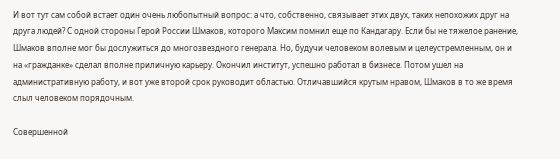И вот тут сам собой встает один очень любопытный вопрос: а что, собственно, связывает этих двух, таких непохожих друг на друга людей? С одной стороны Герой России Шмаков, которого Максим помнил еще по Кандагару. Если бы не тяжелое ранение, Шмаков вполне мог бы дослужиться до многозвездного генерала. Но, будучи человеком волевым и целеустремленным, он и на «гражданке» сделал вполне приличную карьеру. Окончил институт, успешно работал в бизнесе. Потом ушел на административную работу, и вот уже второй срок руководит областью. Отличавшийся крутым нравом, Шмаков в то же время слыл человеком порядочным.

Совершенной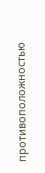противоположностью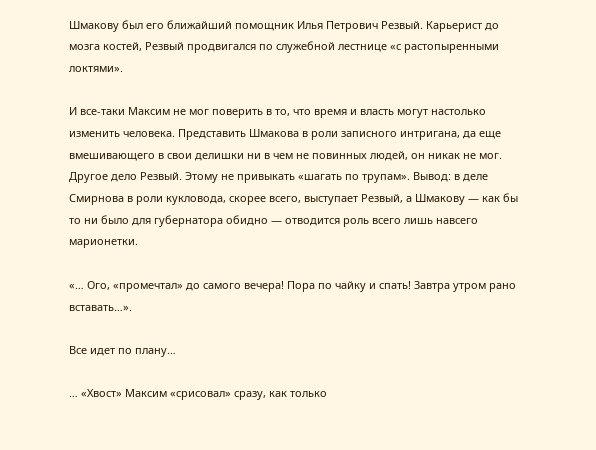Шмакову был его ближайший помощник Илья Петрович Резвый. Карьерист до мозга костей, Резвый продвигался по служебной лестнице «с растопыренными локтями».

И все-таки Максим не мог поверить в то, что время и власть могут настолько изменить человека. Представить Шмакова в роли записного интригана, да еще вмешивающего в свои делишки ни в чем не повинных людей, он никак не мог. Другое дело Резвый. Этому не привыкать «шагать по трупам». Вывод: в деле Смирнова в роли кукловода, скорее всего, выступает Резвый, а Шмакову — как бы то ни было для губернатора обидно — отводится роль всего лишь навсего марионетки.

«… Ого, «промечтал» до самого вечера! Пора по чайку и спать! Завтра утром рано вставать…».

Все идет по плану…

… «Хвост» Максим «срисовал» сразу, как только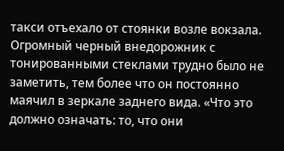такси отъехало от стоянки возле вокзала. Огромный черный внедорожник с тонированными стеклами трудно было не заметить, тем более что он постоянно маячил в зеркале заднего вида. «Что это должно означать: то, что они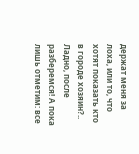держат меня за лоха, или то, что хотят показать кто в городе хозяин?.. Ладно, после разберемся! А пока лишь отметим: все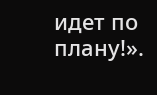идет по плану!».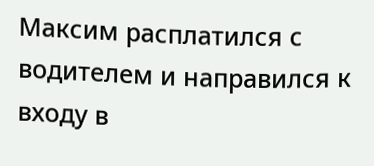Максим расплатился с водителем и направился к входу в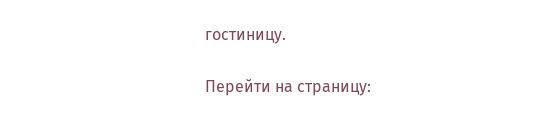гостиницу.

Перейти на страницу: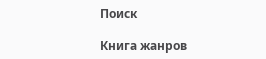Поиск

Книга жанров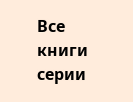Все книги серии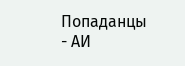Попаданцы - АИ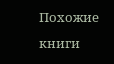Похожие книги